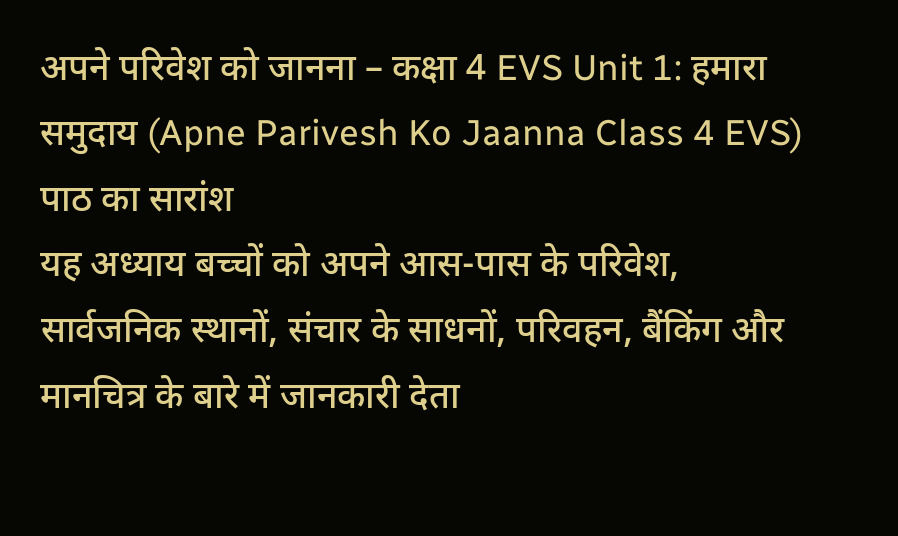अपने परिवेश को जानना – कक्षा 4 EVS Unit 1: हमारा समुदाय (Apne Parivesh Ko Jaanna Class 4 EVS)
पाठ का सारांश
यह अध्याय बच्चों को अपने आस-पास के परिवेश, सार्वजनिक स्थानों, संचार के साधनों, परिवहन, बैंकिंग और मानचित्र के बारे में जानकारी देता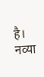है। नव्या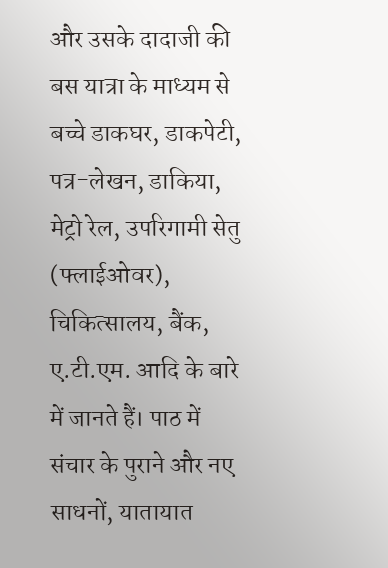और उसके दादाजी की बस यात्रा के माध्यम से बच्चे डाकघर, डाकपेटी, पत्र-लेखन, डाकिया, मेट्रो रेल, उपरिगामी सेतु (फ्लाईओवर), चिकित्सालय, बैंक, ए.टी.एम. आदि के बारे में जानते हैं। पाठ में संचार के पुराने और नए साधनों, यातायात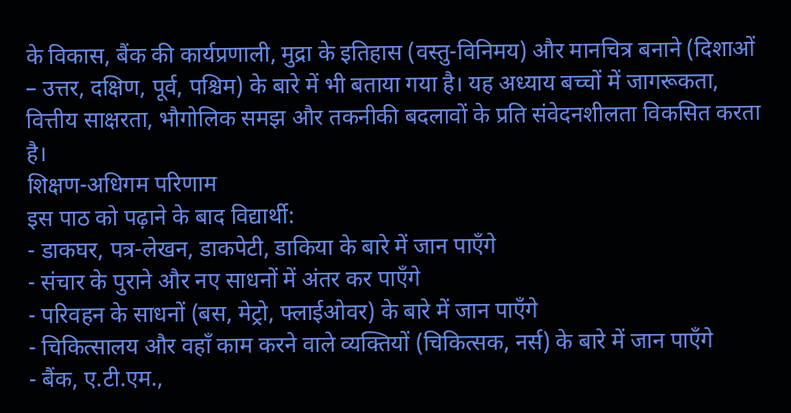के विकास, बैंक की कार्यप्रणाली, मुद्रा के इतिहास (वस्तु-विनिमय) और मानचित्र बनाने (दिशाओं – उत्तर, दक्षिण, पूर्व, पश्चिम) के बारे में भी बताया गया है। यह अध्याय बच्चों में जागरूकता, वित्तीय साक्षरता, भौगोलिक समझ और तकनीकी बदलावों के प्रति संवेदनशीलता विकसित करता है।
शिक्षण-अधिगम परिणाम
इस पाठ को पढ़ाने के बाद विद्यार्थी:
- डाकघर, पत्र-लेखन, डाकपेटी, डाकिया के बारे में जान पाएँगे
- संचार के पुराने और नए साधनों में अंतर कर पाएँगे
- परिवहन के साधनों (बस, मेट्रो, फ्लाईओवर) के बारे में जान पाएँगे
- चिकित्सालय और वहाँ काम करने वाले व्यक्तियों (चिकित्सक, नर्स) के बारे में जान पाएँगे
- बैंक, ए.टी.एम.,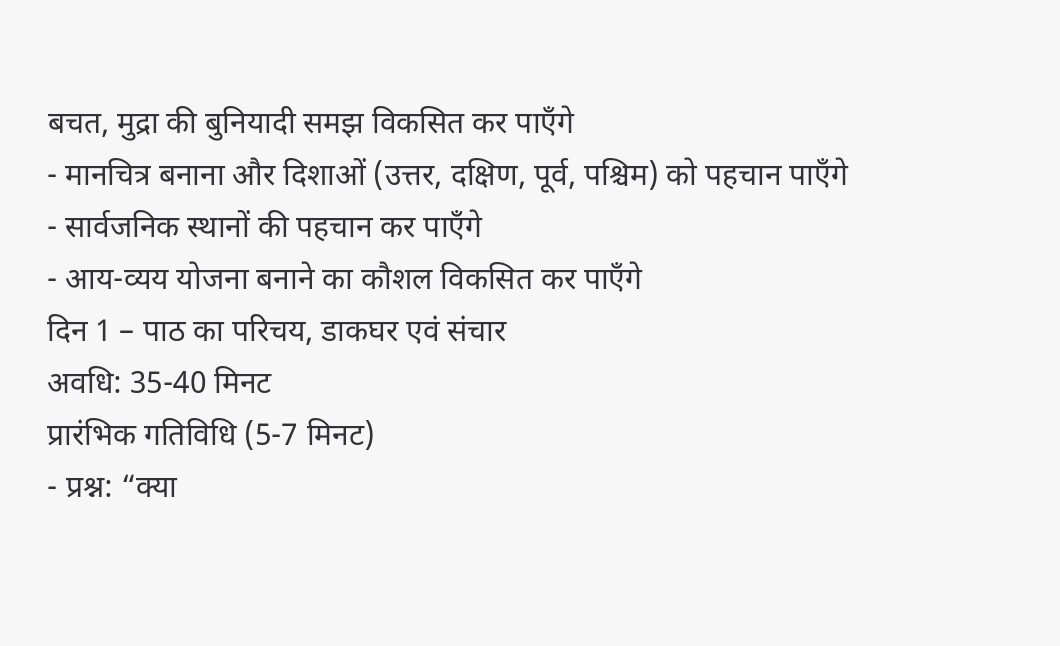बचत, मुद्रा की बुनियादी समझ विकसित कर पाएँगे
- मानचित्र बनाना और दिशाओं (उत्तर, दक्षिण, पूर्व, पश्चिम) को पहचान पाएँगे
- सार्वजनिक स्थानों की पहचान कर पाएँगे
- आय-व्यय योजना बनाने का कौशल विकसित कर पाएँगे
दिन 1 – पाठ का परिचय, डाकघर एवं संचार
अवधि: 35-40 मिनट
प्रारंभिक गतिविधि (5-7 मिनट)
- प्रश्न: “क्या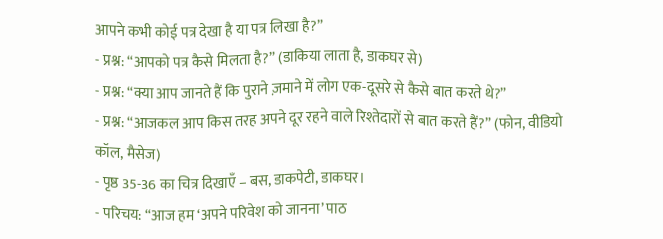आपने कभी कोई पत्र देखा है या पत्र लिखा है?”
- प्रश्न: “आपको पत्र कैसे मिलता है?” (डाकिया लाता है, डाकघर से)
- प्रश्न: “क्या आप जानते हैं कि पुराने ज़माने में लोग एक-दूसरे से कैसे बात करते थे?”
- प्रश्न: “आजकल आप किस तरह अपने दूर रहने वाले रिश्तेदारों से बात करते हैं?” (फोन, वीडियो कॉल, मैसेज)
- पृष्ठ 35-36 का चित्र दिखाएँ – बस, डाकपेटी, डाकघर।
- परिचय: “आज हम ‘अपने परिवेश को जानना’ पाठ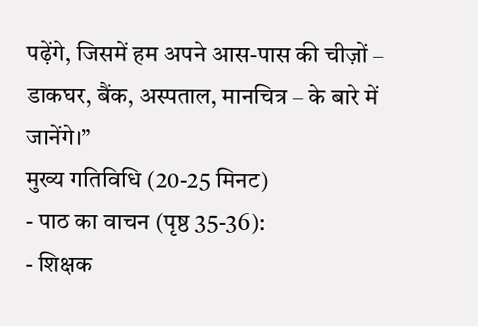पढ़ेंगे, जिसमें हम अपने आस-पास की चीज़ों – डाकघर, बैंक, अस्पताल, मानचित्र – के बारे में जानेंगे।”
मुख्य गतिविधि (20-25 मिनट)
- पाठ का वाचन (पृष्ठ 35-36):
- शिक्षक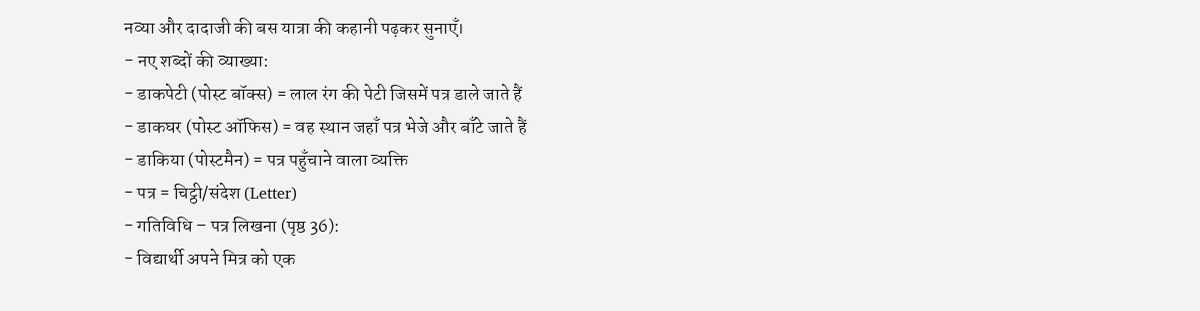नव्या और दादाजी की बस यात्रा की कहानी पढ़कर सुनाएँ।
- नए शब्दों की व्याख्या:
- डाकपेटी (पोस्ट बॉक्स) = लाल रंग की पेटी जिसमें पत्र डाले जाते हैं
- डाकघर (पोस्ट ऑफिस) = वह स्थान जहाँ पत्र भेजे और बाँटे जाते हैं
- डाकिया (पोस्टमैन) = पत्र पहुँचाने वाला व्यक्ति
- पत्र = चिट्ठी/संदेश (Letter)
- गतिविधि – पत्र लिखना (पृष्ठ 36):
- विद्यार्थी अपने मित्र को एक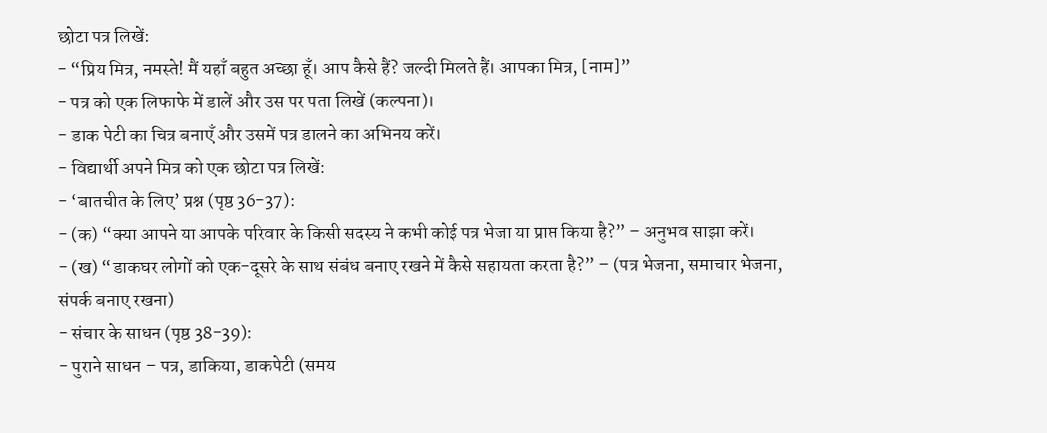छोटा पत्र लिखें:
- “प्रिय मित्र, नमस्ते! मैं यहाँ बहुत अच्छा हूँ। आप कैसे हैं? जल्दी मिलते हैं। आपका मित्र, [नाम]”
- पत्र को एक लिफाफे में डालें और उस पर पता लिखें (कल्पना)।
- डाक पेटी का चित्र बनाएँ और उसमें पत्र डालने का अभिनय करें।
- विद्यार्थी अपने मित्र को एक छोटा पत्र लिखें:
- ‘बातचीत के लिए’ प्रश्न (पृष्ठ 36-37):
- (क) “क्या आपने या आपके परिवार के किसी सदस्य ने कभी कोई पत्र भेजा या प्राप्त किया है?” – अनुभव साझा करें।
- (ख) “डाकघर लोगों को एक-दूसरे के साथ संबंध बनाए रखने में कैसे सहायता करता है?” – (पत्र भेजना, समाचार भेजना, संपर्क बनाए रखना)
- संचार के साधन (पृष्ठ 38-39):
- पुराने साधन – पत्र, डाकिया, डाकपेटी (समय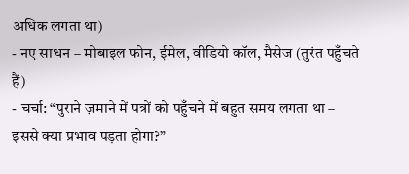अधिक लगता था)
- नए साधन – मोबाइल फोन, ईमेल, वीडियो कॉल, मैसेज (तुरंत पहुँचते हैं)
- चर्चा: “पुराने ज़माने में पत्रों को पहुँचने में बहुत समय लगता था – इससे क्या प्रभाव पड़ता होगा?”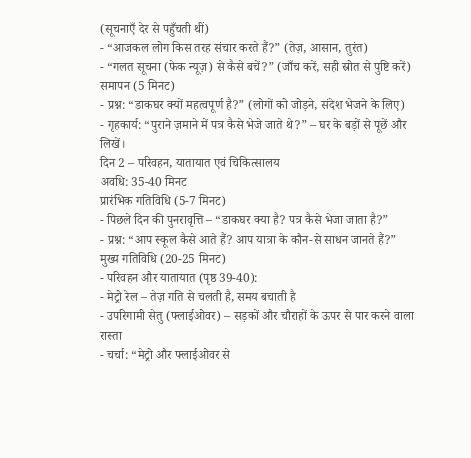(सूचनाएँ देर से पहुँचती थीं)
- “आजकल लोग किस तरह संचार करते हैं?” (तेज़, आसान, तुरंत)
- “गलत सूचना (फेक न्यूज़) से कैसे बचें?” (जाँच करें, सही स्रोत से पुष्टि करें)
समापन (5 मिनट)
- प्रश्न: “डाकघर क्यों महत्वपूर्ण है?” (लोगों को जोड़ने, संदेश भेजने के लिए)
- गृहकार्य: “पुराने ज़माने में पत्र कैसे भेजे जाते थे?” – घर के बड़ों से पूछें और लिखें।
दिन 2 – परिवहन, यातायात एवं चिकित्सालय
अवधि: 35-40 मिनट
प्रारंभिक गतिविधि (5-7 मिनट)
- पिछले दिन की पुनरावृत्ति – “डाकघर क्या है? पत्र कैसे भेजा जाता है?”
- प्रश्न: “आप स्कूल कैसे आते हैं? आप यात्रा के कौन-से साधन जानते हैं?”
मुख्य गतिविधि (20-25 मिनट)
- परिवहन और यातायात (पृष्ठ 39-40):
- मेट्रो रेल – तेज़ गति से चलती है, समय बचाती है
- उपरिगामी सेतु (फ्लाईओवर) – सड़कों और चौराहों के ऊपर से पार करने वाला रास्ता
- चर्चा: “मेट्रो और फ्लाईओवर से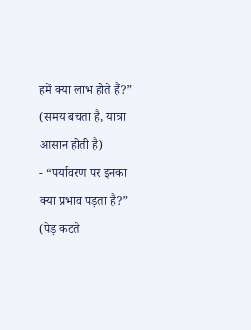हमें क्या लाभ होते हैं?” (समय बचता है, यात्रा आसान होती है)
- “पर्यावरण पर इनका क्या प्रभाव पड़ता है?” (पेड़ कटते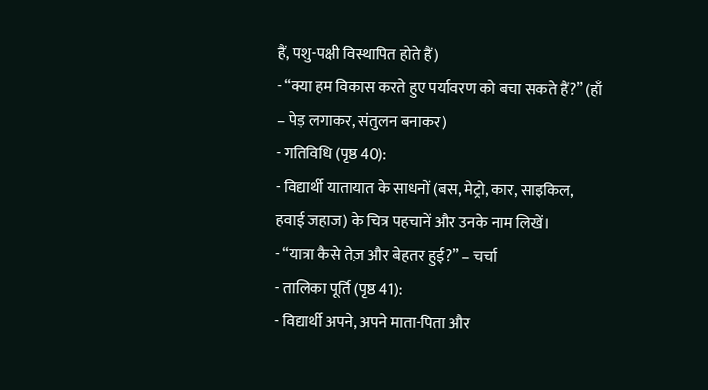हैं, पशु-पक्षी विस्थापित होते हैं)
- “क्या हम विकास करते हुए पर्यावरण को बचा सकते हैं?” (हाँ – पेड़ लगाकर, संतुलन बनाकर)
- गतिविधि (पृष्ठ 40):
- विद्यार्थी यातायात के साधनों (बस, मेट्रो, कार, साइकिल, हवाई जहाज) के चित्र पहचानें और उनके नाम लिखें।
- “यात्रा कैसे तेज़ और बेहतर हुई?” – चर्चा
- तालिका पूर्ति (पृष्ठ 41):
- विद्यार्थी अपने, अपने माता-पिता और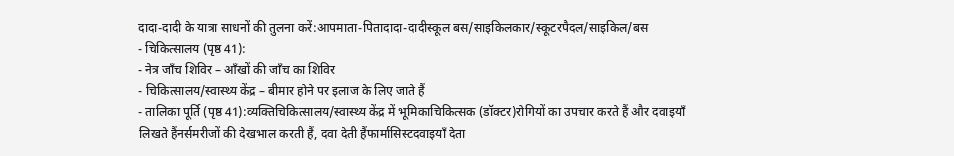दादा-दादी के यात्रा साधनों की तुलना करें:आपमाता-पितादादा-दादीस्कूल बस/साइकिलकार/स्कूटरपैदल/साइकिल/बस
- चिकित्सालय (पृष्ठ 41):
- नेत्र जाँच शिविर – आँखों की जाँच का शिविर
- चिकित्सालय/स्वास्थ्य केंद्र – बीमार होने पर इलाज के लिए जाते हैं
- तालिका पूर्ति (पृष्ठ 41):व्यक्तिचिकित्सालय/स्वास्थ्य केंद्र में भूमिकाचिकित्सक (डॉक्टर)रोगियों का उपचार करते हैं और दवाइयाँ लिखते हैंनर्समरीजों की देखभाल करती हैं, दवा देती हैंफार्मासिस्टदवाइयाँ देता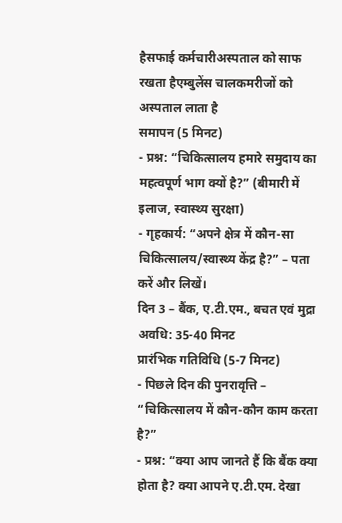हैसफाई कर्मचारीअस्पताल को साफ रखता हैएम्बुलेंस चालकमरीजों को अस्पताल लाता है
समापन (5 मिनट)
- प्रश्न: “चिकित्सालय हमारे समुदाय का महत्वपूर्ण भाग क्यों है?” (बीमारी में इलाज, स्वास्थ्य सुरक्षा)
- गृहकार्य: “अपने क्षेत्र में कौन-सा चिकित्सालय/स्वास्थ्य केंद्र है?” – पता करें और लिखें।
दिन 3 – बैंक, ए.टी.एम., बचत एवं मुद्रा
अवधि: 35-40 मिनट
प्रारंभिक गतिविधि (5-7 मिनट)
- पिछले दिन की पुनरावृत्ति – “चिकित्सालय में कौन-कौन काम करता है?”
- प्रश्न: “क्या आप जानते हैं कि बैंक क्या होता है? क्या आपने ए.टी.एम. देखा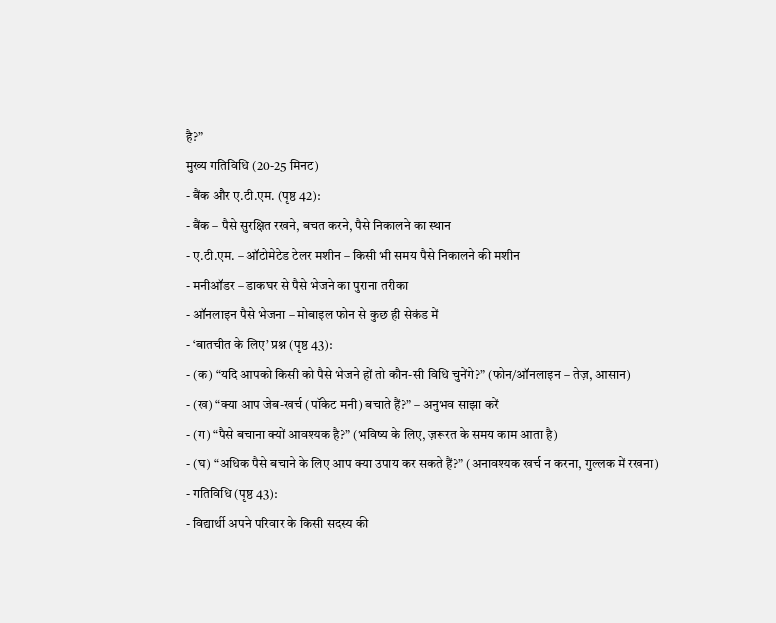है?”
मुख्य गतिविधि (20-25 मिनट)
- बैंक और ए.टी.एम. (पृष्ठ 42):
- बैंक – पैसे सुरक्षित रखने, बचत करने, पैसे निकालने का स्थान
- ए.टी.एम. – ऑटोमेटेड टेलर मशीन – किसी भी समय पैसे निकालने की मशीन
- मनीऑडर – डाकघर से पैसे भेजने का पुराना तरीका
- ऑनलाइन पैसे भेजना – मोबाइल फोन से कुछ ही सेकंड में
- ‘बातचीत के लिए’ प्रश्न (पृष्ठ 43):
- (क) “यदि आपको किसी को पैसे भेजने हों तो कौन-सी विधि चुनेंगे?” (फोन/ऑनलाइन – तेज़, आसान)
- (ख) “क्या आप जेब-खर्च (पॉकेट मनी) बचाते हैं?” – अनुभव साझा करें
- (ग) “पैसे बचाना क्यों आवश्यक है?” (भविष्य के लिए, ज़रूरत के समय काम आता है)
- (घ) “अधिक पैसे बचाने के लिए आप क्या उपाय कर सकते हैं?” (अनावश्यक खर्च न करना, गुल्लक में रखना)
- गतिविधि (पृष्ठ 43):
- विद्यार्थी अपने परिवार के किसी सदस्य की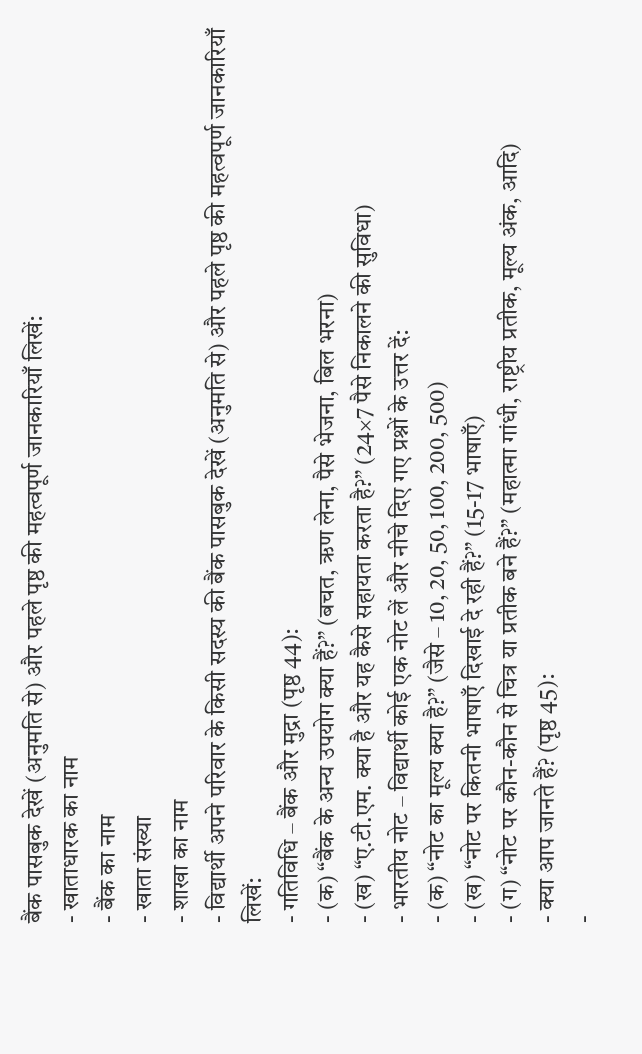बैंक पासबुक देखें (अनुमति से) और पहले पृष्ठ की महत्वपूर्ण जानकारियाँ लिखें:
- खाताधारक का नाम
- बैंक का नाम
- खाता संख्या
- शाखा का नाम
- विद्यार्थी अपने परिवार के किसी सदस्य की बैंक पासबुक देखें (अनुमति से) और पहले पृष्ठ की महत्वपूर्ण जानकारियाँ लिखें:
- गतिविधि – बैंक और मुद्रा (पृष्ठ 44):
- (क) “बैंक के अन्य उपयोग क्या हैं?” (बचत, ऋण लेना, पैसे भेजना, बिल भरना)
- (ख) “ए.टी.एम. क्या है और यह कैसे सहायता करता है?” (24×7 पैसे निकालने की सुविधा)
- भारतीय नोट – विद्यार्थी कोई एक नोट लें और नीचे दिए गए प्रश्नों के उत्तर दें:
- (क) “नोट का मूल्य क्या है?” (जैसे – 10, 20, 50, 100, 200, 500)
- (ख) “नोट पर कितनी भाषाएँ दिखाई दे रही हैं?” (15-17 भाषाएँ)
- (ग) “नोट पर कौन-कौन से चित्र या प्रतीक बने हैं?” (महात्मा गांधी, राष्ट्रीय प्रतीक, मूल्य अंक, आदि)
- क्या आप जानते हैं? (पृष्ठ 45):
-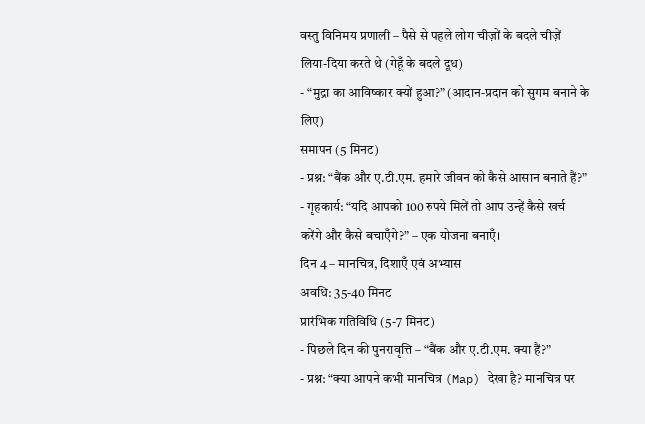वस्तु विनिमय प्रणाली – पैसे से पहले लोग चीज़ों के बदले चीज़ें लिया-दिया करते थे (गेहूँ के बदले दूध)
- “मुद्रा का आविष्कार क्यों हुआ?” (आदान-प्रदान को सुगम बनाने के लिए)
समापन (5 मिनट)
- प्रश्न: “बैंक और ए.टी.एम. हमारे जीवन को कैसे आसान बनाते हैं?”
- गृहकार्य: “यदि आपको 100 रुपये मिलें तो आप उन्हें कैसे खर्च करेंगे और कैसे बचाएँगे?” – एक योजना बनाएँ।
दिन 4 – मानचित्र, दिशाएँ एवं अभ्यास
अवधि: 35-40 मिनट
प्रारंभिक गतिविधि (5-7 मिनट)
- पिछले दिन की पुनरावृत्ति – “बैंक और ए.टी.एम. क्या हैं?”
- प्रश्न: “क्या आपने कभी मानचित्र (Map) देखा है? मानचित्र पर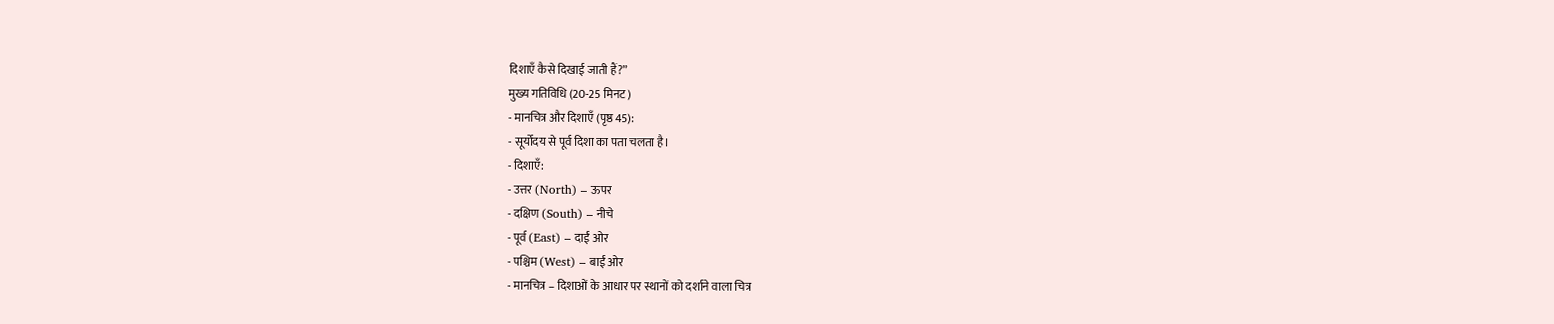दिशाएँ कैसे दिखाई जाती हैं?”
मुख्य गतिविधि (20-25 मिनट)
- मानचित्र और दिशाएँ (पृष्ठ 45):
- सूर्योदय से पूर्व दिशा का पता चलता है।
- दिशाएँ:
- उत्तर (North) – ऊपर
- दक्षिण (South) – नीचे
- पूर्व (East) – दाईं ओर
- पश्चिम (West) – बाईं ओर
- मानचित्र – दिशाओं के आधार पर स्थानों को दर्शाने वाला चित्र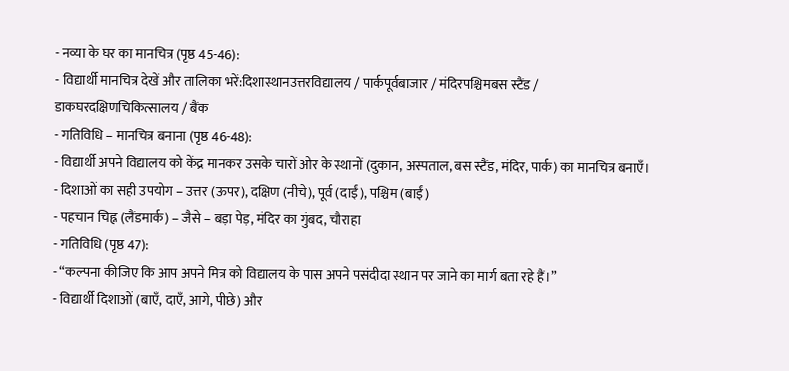- नव्या के घर का मानचित्र (पृष्ठ 45-46):
- विद्यार्थी मानचित्र देखें और तालिका भरें:दिशास्थानउत्तरविद्यालय / पार्कपूर्वबाजार / मंदिरपश्चिमबस स्टैंड / डाकघरदक्षिणचिकित्सालय / बैंक
- गतिविधि – मानचित्र बनाना (पृष्ठ 46-48):
- विद्यार्थी अपने विद्यालय को केंद्र मानकर उसके चारों ओर के स्थानों (दुकान, अस्पताल, बस स्टैंड, मंदिर, पार्क) का मानचित्र बनाएँ।
- दिशाओं का सही उपयोग – उत्तर (ऊपर), दक्षिण (नीचे), पूर्व (दाईं), पश्चिम (बाईं)
- पहचान चिह्न (लैंडमार्क) – जैसे – बड़ा पेड़, मंदिर का गुंबद, चौराहा
- गतिविधि (पृष्ठ 47):
- “कल्पना कीजिए कि आप अपने मित्र को विद्यालय के पास अपने पसंदीदा स्थान पर जाने का मार्ग बता रहे हैं।”
- विद्यार्थी दिशाओं (बाएँ, दाएँ, आगे, पीछे) और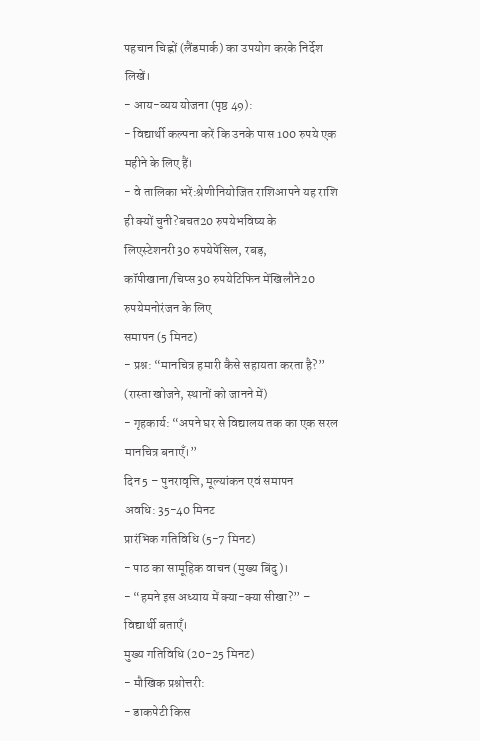पहचान चिह्नों (लैंडमार्क) का उपयोग करके निर्देश लिखें।
- आय-व्यय योजना (पृष्ठ 49):
- विद्यार्थी कल्पना करें कि उनके पास 100 रुपये एक महीने के लिए हैं।
- वे तालिका भरें:श्रेणीनियोजित राशिआपने यह राशि ही क्यों चुनी?बचत20 रुपयेभविष्य के लिएस्टेशनरी30 रुपयेपेंसिल, रबड़, कॉपीखाना/चिप्स30 रुपयेटिफिन मेंखिलौने20 रुपयेमनोरंजन के लिए
समापन (5 मिनट)
- प्रश्न: “मानचित्र हमारी कैसे सहायता करता है?” (रास्ता खोजने, स्थानों को जानने में)
- गृहकार्य: “अपने घर से विद्यालय तक का एक सरल मानचित्र बनाएँ।”
दिन 5 – पुनरावृत्ति, मूल्यांकन एवं समापन
अवधि: 35-40 मिनट
प्रारंभिक गतिविधि (5-7 मिनट)
- पाठ का सामूहिक वाचन (मुख्य बिंदु)।
- “हमने इस अध्याय में क्या-क्या सीखा?” – विद्यार्थी बताएँ।
मुख्य गतिविधि (20-25 मिनट)
- मौखिक प्रश्नोत्तरी:
- डाकपेटी किस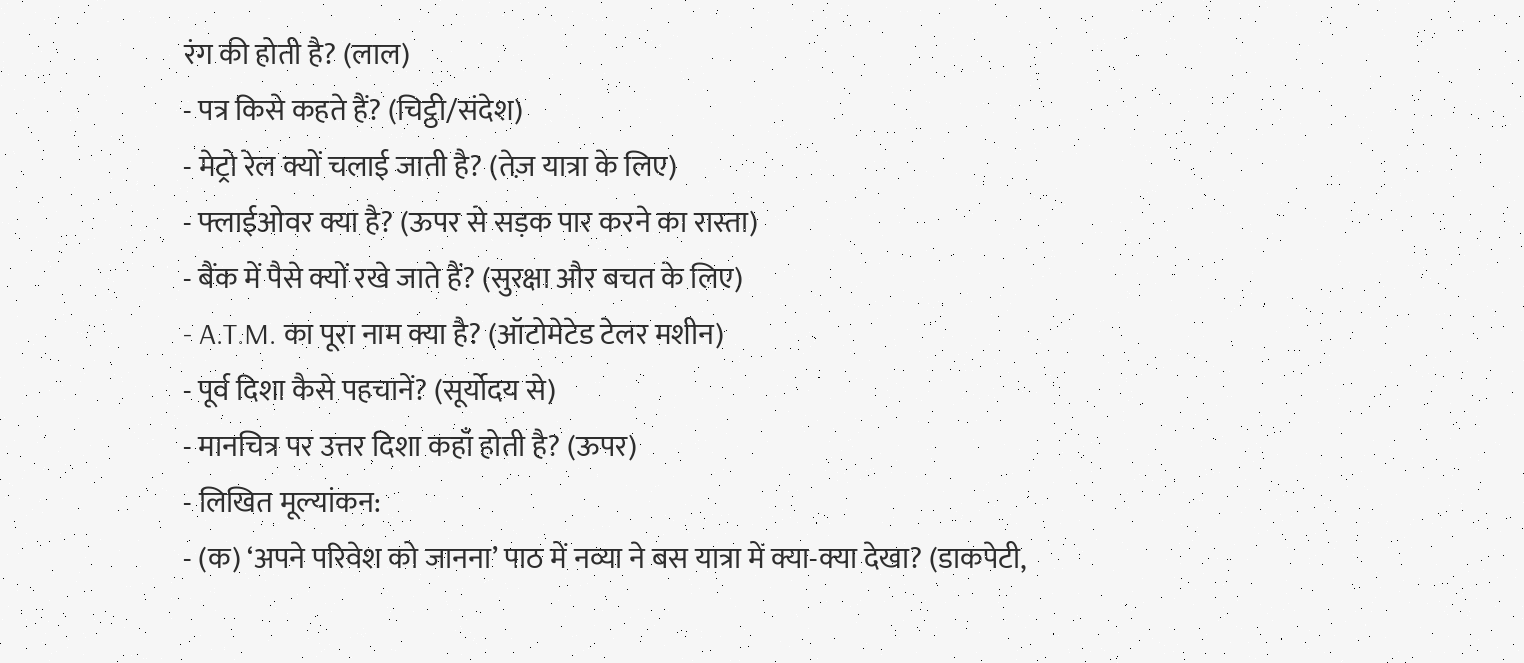रंग की होती है? (लाल)
- पत्र किसे कहते हैं? (चिट्ठी/संदेश)
- मेट्रो रेल क्यों चलाई जाती है? (तेज़ यात्रा के लिए)
- फ्लाईओवर क्या है? (ऊपर से सड़क पार करने का रास्ता)
- बैंक में पैसे क्यों रखे जाते हैं? (सुरक्षा और बचत के लिए)
- A.T.M. का पूरा नाम क्या है? (ऑटोमेटेड टेलर मशीन)
- पूर्व दिशा कैसे पहचानें? (सूर्योदय से)
- मानचित्र पर उत्तर दिशा कहाँ होती है? (ऊपर)
- लिखित मूल्यांकन:
- (क) ‘अपने परिवेश को जानना’ पाठ में नव्या ने बस यात्रा में क्या-क्या देखा? (डाकपेटी,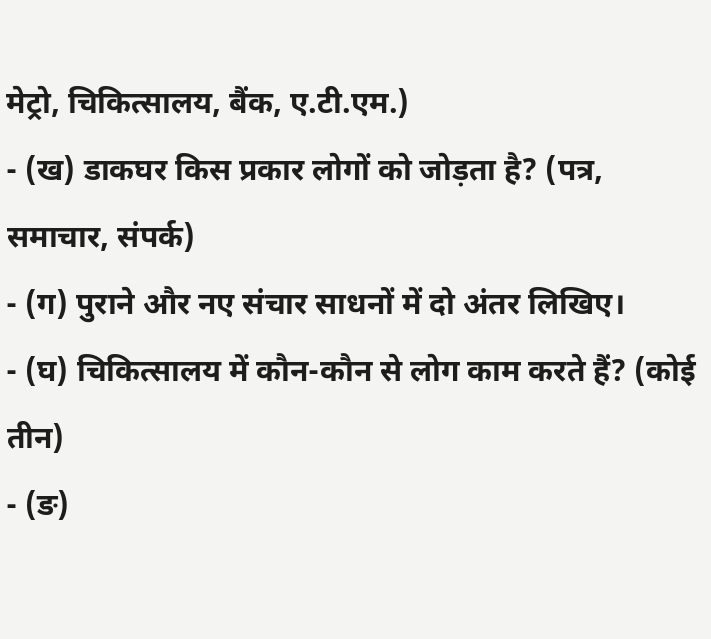मेट्रो, चिकित्सालय, बैंक, ए.टी.एम.)
- (ख) डाकघर किस प्रकार लोगों को जोड़ता है? (पत्र, समाचार, संपर्क)
- (ग) पुराने और नए संचार साधनों में दो अंतर लिखिए।
- (घ) चिकित्सालय में कौन-कौन से लोग काम करते हैं? (कोई तीन)
- (ङ)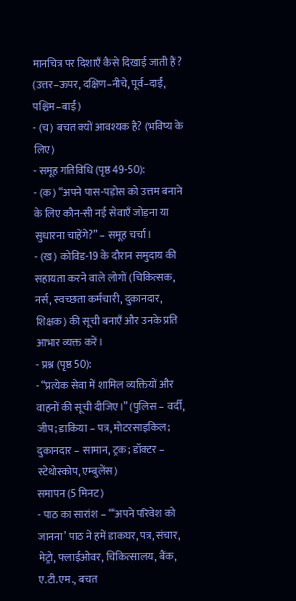मानचित्र पर दिशाएँ कैसे दिखाई जाती हैं? (उत्तर–ऊपर, दक्षिण–नीचे, पूर्व–दाईं, पश्चिम–बाईं)
- (च) बचत क्यों आवश्यक है? (भविष्य के लिए)
- समूह गतिविधि (पृष्ठ 49-50):
- (क) “अपने पास-पड़ोस को उत्तम बनाने के लिए कौन-सी नई सेवाएँ जोड़ना या सुधारना चाहेंगे?” – समूह चर्चा।
- (ख) कोविड-19 के दौरान समुदाय की सहायता करने वाले लोगों (चिकित्सक, नर्स, स्वच्छता कर्मचारी, दुकानदार, शिक्षक) की सूची बनाएँ और उनके प्रति आभार व्यक्त करें।
- प्रश्न (पृष्ठ 50):
- “प्रत्येक सेवा में शामिल व्यक्तियों और वाहनों की सूची दीजिए।” (पुलिस – वर्दी, जीप; डाकिया – पत्र, मोटरसाइकिल; दुकानदार – सामान, ट्रक; डॉक्टर – स्टेथोस्कोप, एम्बुलेंस)
समापन (5 मिनट)
- पाठ का सारांश – “‘अपने परिवेश को जानना’ पाठ ने हमें डाकघर, पत्र, संचार, मेट्रो, फ्लाईओवर, चिकित्सालय, बैंक, ए.टी.एम., बचत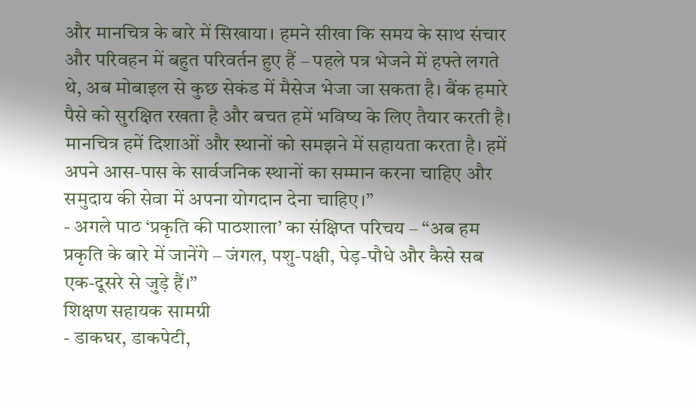और मानचित्र के बारे में सिखाया। हमने सीखा कि समय के साथ संचार और परिवहन में बहुत परिवर्तन हुए हैं – पहले पत्र भेजने में हफ्ते लगते थे, अब मोबाइल से कुछ सेकंड में मैसेज भेजा जा सकता है। बैंक हमारे पैसे को सुरक्षित रखता है और बचत हमें भविष्य के लिए तैयार करती है। मानचित्र हमें दिशाओं और स्थानों को समझने में सहायता करता है। हमें अपने आस-पास के सार्वजनिक स्थानों का सम्मान करना चाहिए और समुदाय की सेवा में अपना योगदान देना चाहिए।”
- अगले पाठ ‘प्रकृति की पाठशाला’ का संक्षिप्त परिचय – “अब हम प्रकृति के बारे में जानेंगे – जंगल, पशु-पक्षी, पेड़-पौधे और कैसे सब एक-दूसरे से जुड़े हैं।”
शिक्षण सहायक सामग्री
- डाकघर, डाकपेटी,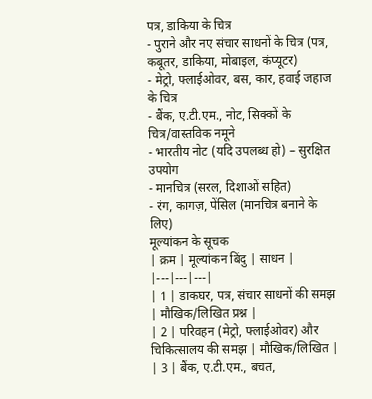पत्र, डाकिया के चित्र
- पुराने और नए संचार साधनों के चित्र (पत्र, कबूतर, डाकिया, मोबाइल, कंप्यूटर)
- मेट्रो, फ्लाईओवर, बस, कार, हवाई जहाज के चित्र
- बैंक, ए.टी.एम., नोट, सिक्कों के चित्र/वास्तविक नमूने
- भारतीय नोट (यदि उपलब्ध हो) – सुरक्षित उपयोग
- मानचित्र (सरल, दिशाओं सहित)
- रंग, कागज़, पेंसिल (मानचित्र बनाने के लिए)
मूल्यांकन के सूचक
| क्रम | मूल्यांकन बिंदु | साधन |
|---|---|---|
| 1 | डाकघर, पत्र, संचार साधनों की समझ | मौखिक/लिखित प्रश्न |
| 2 | परिवहन (मेट्रो, फ्लाईओवर) और चिकित्सालय की समझ | मौखिक/लिखित |
| 3 | बैंक, ए.टी.एम., बचत,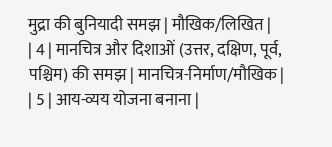मुद्रा की बुनियादी समझ | मौखिक/लिखित |
| 4 | मानचित्र और दिशाओं (उत्तर, दक्षिण, पूर्व, पश्चिम) की समझ | मानचित्र-निर्माण/मौखिक |
| 5 | आय-व्यय योजना बनाना |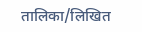तालिका/लिखित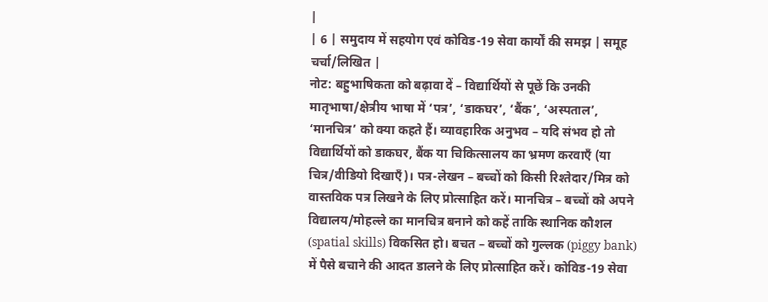|
| 6 | समुदाय में सहयोग एवं कोविड-19 सेवा कार्यों की समझ | समूह चर्चा/लिखित |
नोट: बहुभाषिकता को बढ़ावा दें – विद्यार्थियों से पूछें कि उनकी मातृभाषा/क्षेत्रीय भाषा में ‘पत्र’, ‘डाकघर’, ‘बैंक’, ‘अस्पताल’, ‘मानचित्र’ को क्या कहते हैं। व्यावहारिक अनुभव – यदि संभव हो तो विद्यार्थियों को डाकघर, बैंक या चिकित्सालय का भ्रमण करवाएँ (या चित्र/वीडियो दिखाएँ)। पत्र-लेखन – बच्चों को किसी रिश्तेदार/मित्र को वास्तविक पत्र लिखने के लिए प्रोत्साहित करें। मानचित्र – बच्चों को अपने विद्यालय/मोहल्ले का मानचित्र बनाने को कहें ताकि स्थानिक कौशल (spatial skills) विकसित हो। बचत – बच्चों को गुल्लक (piggy bank) में पैसे बचाने की आदत डालने के लिए प्रोत्साहित करें। कोविड-19 सेवा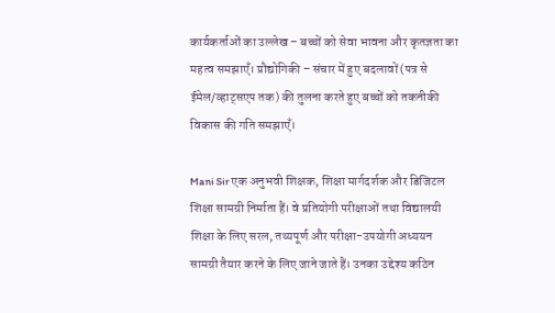कार्यकर्ताओं का उल्लेख – बच्चों को सेवा भावना और कृतज्ञता का महत्व समझाएँ। प्रौद्योगिकी – संचार में हुए बदलावों (पत्र से ईमेल/व्हाट्सएप तक) की तुलना करते हुए बच्चों को तकनीकी विकास की गति समझाएँ।

Mani Sir एक अनुभवी शिक्षक, शिक्षा मार्गदर्शक और डिजिटल शिक्षा सामग्री निर्माता हैं। वे प्रतियोगी परीक्षाओं तथा विद्यालयी शिक्षा के लिए सरल, तथ्यपूर्ण और परीक्षा-उपयोगी अध्ययन सामग्री तैयार करने के लिए जाने जाते हैं। उनका उद्देश्य कठिन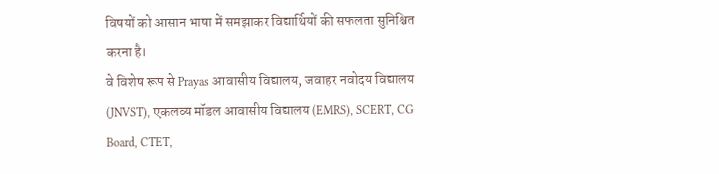विषयों को आसान भाषा में समझाकर विद्यार्थियों की सफलता सुनिश्चित करना है।
वे विशेष रूप से Prayas आवासीय विद्यालय, जवाहर नवोदय विद्यालय (JNVST), एकलव्य मॉडल आवासीय विद्यालय (EMRS), SCERT, CG Board, CTET,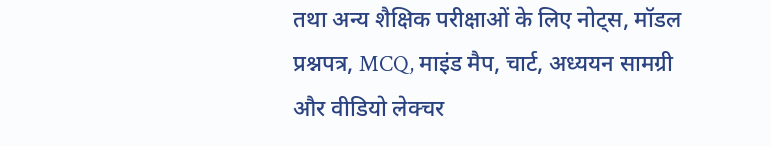तथा अन्य शैक्षिक परीक्षाओं के लिए नोट्स, मॉडल प्रश्नपत्र, MCQ, माइंड मैप, चार्ट, अध्ययन सामग्री और वीडियो लेक्चर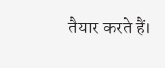तैयार करते हैं।